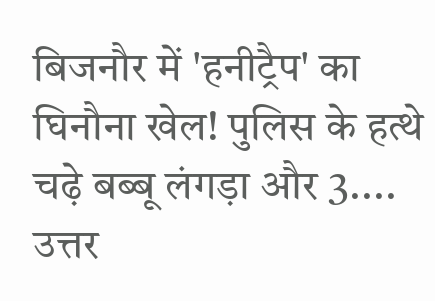बिजनौर में 'हनीट्रैप' का घिनौना खेल! पुलिस के हत्थे चढ़े बब्बू लंगड़ा और 3....
उत्तर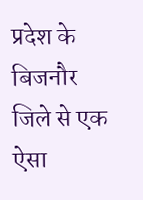प्रदेश के बिजनौर जिले से एक ऐसा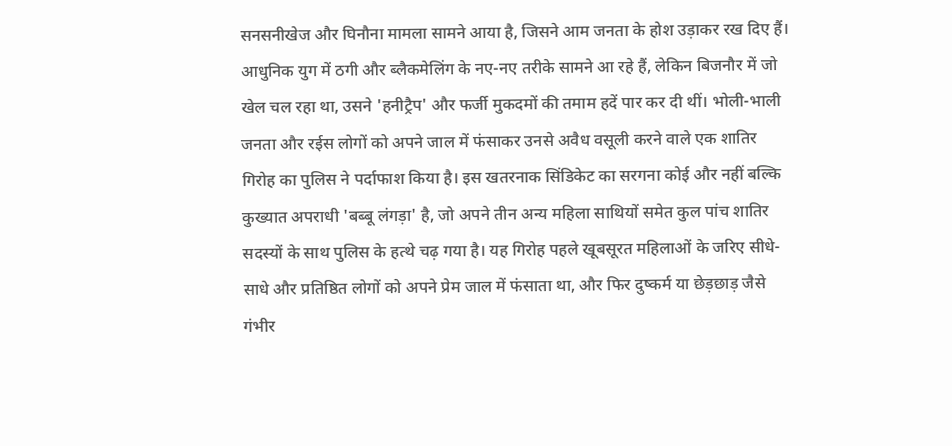सनसनीखेज और घिनौना मामला सामने आया है, जिसने आम जनता के होश उड़ाकर रख दिए हैं। आधुनिक युग में ठगी और ब्लैकमेलिंग के नए-नए तरीके सामने आ रहे हैं, लेकिन बिजनौर में जो खेल चल रहा था, उसने 'हनीट्रैप' और फर्जी मुकदमों की तमाम हदें पार कर दी थीं। भोली-भाली जनता और रईस लोगों को अपने जाल में फंसाकर उनसे अवैध वसूली करने वाले एक शातिर गिरोह का पुलिस ने पर्दाफाश किया है। इस खतरनाक सिंडिकेट का सरगना कोई और नहीं बल्कि कुख्यात अपराधी 'बब्बू लंगड़ा' है, जो अपने तीन अन्य महिला साथियों समेत कुल पांच शातिर सदस्यों के साथ पुलिस के हत्थे चढ़ गया है। यह गिरोह पहले खूबसूरत महिलाओं के जरिए सीधे-साधे और प्रतिष्ठित लोगों को अपने प्रेम जाल में फंसाता था, और फिर दुष्कर्म या छेड़छाड़ जैसे गंभीर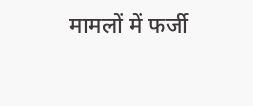मामलों में फर्जी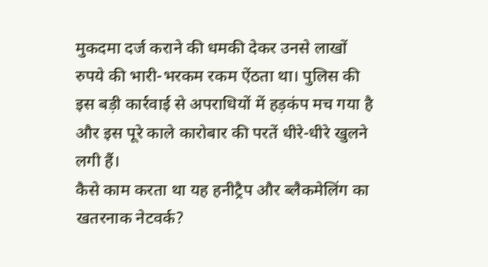मुकदमा दर्ज कराने की धमकी देकर उनसे लाखों रुपये की भारी-भरकम रकम ऐंठता था। पुलिस की इस बड़ी कार्रवाई से अपराधियों में हड़कंप मच गया है और इस पूरे काले कारोबार की परतें धीरे-धीरे खुलने लगी हैं।
कैसे काम करता था यह हनीट्रैप और ब्लैकमेलिंग का खतरनाक नेटवर्क?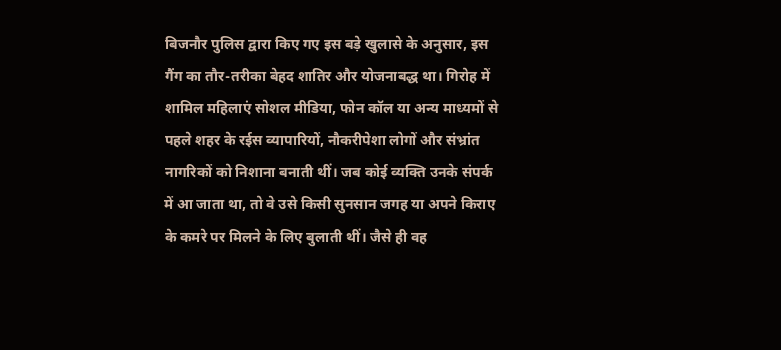बिजनौर पुलिस द्वारा किए गए इस बड़े खुलासे के अनुसार, इस गैंग का तौर-तरीका बेहद शातिर और योजनाबद्ध था। गिरोह में शामिल महिलाएं सोशल मीडिया, फोन कॉल या अन्य माध्यमों से पहले शहर के रईस व्यापारियों, नौकरीपेशा लोगों और संभ्रांत नागरिकों को निशाना बनाती थीं। जब कोई व्यक्ति उनके संपर्क में आ जाता था, तो वे उसे किसी सुनसान जगह या अपने किराए के कमरे पर मिलने के लिए बुलाती थीं। जैसे ही वह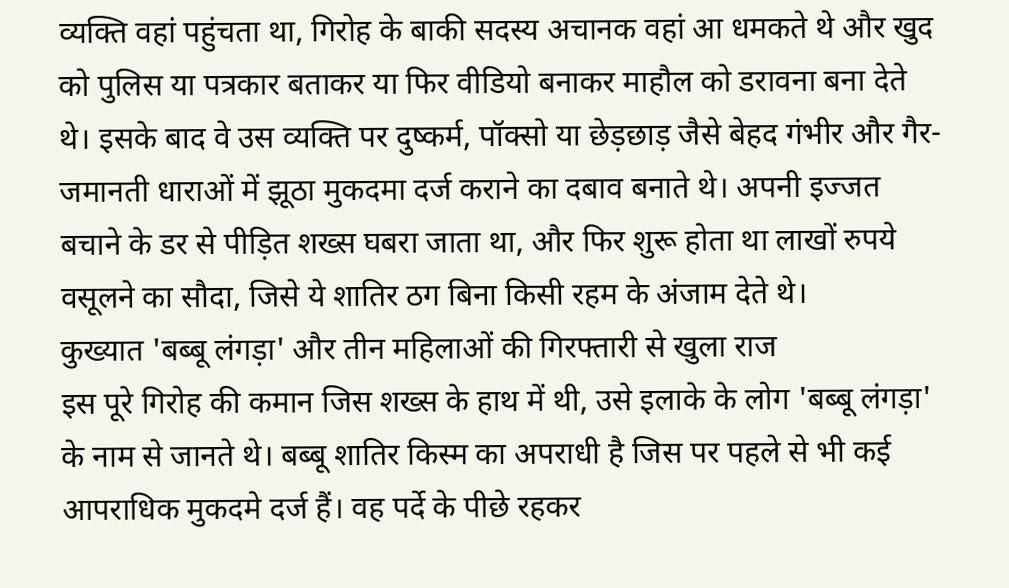व्यक्ति वहां पहुंचता था, गिरोह के बाकी सदस्य अचानक वहां आ धमकते थे और खुद को पुलिस या पत्रकार बताकर या फिर वीडियो बनाकर माहौल को डरावना बना देते थे। इसके बाद वे उस व्यक्ति पर दुष्कर्म, पॉक्सो या छेड़छाड़ जैसे बेहद गंभीर और गैर-जमानती धाराओं में झूठा मुकदमा दर्ज कराने का दबाव बनाते थे। अपनी इज्जत बचाने के डर से पीड़ित शख्स घबरा जाता था, और फिर शुरू होता था लाखों रुपये वसूलने का सौदा, जिसे ये शातिर ठग बिना किसी रहम के अंजाम देते थे।
कुख्यात 'बब्बू लंगड़ा' और तीन महिलाओं की गिरफ्तारी से खुला राज
इस पूरे गिरोह की कमान जिस शख्स के हाथ में थी, उसे इलाके के लोग 'बब्बू लंगड़ा' के नाम से जानते थे। बब्बू शातिर किस्म का अपराधी है जिस पर पहले से भी कई आपराधिक मुकदमे दर्ज हैं। वह पर्दे के पीछे रहकर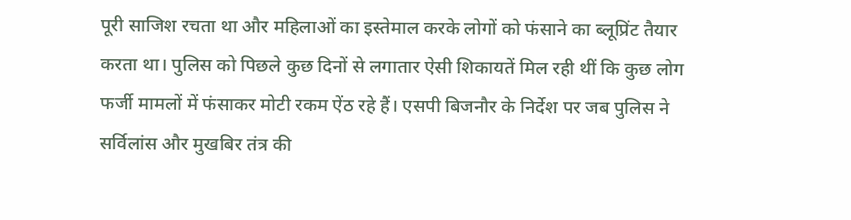पूरी साजिश रचता था और महिलाओं का इस्तेमाल करके लोगों को फंसाने का ब्लूप्रिंट तैयार करता था। पुलिस को पिछले कुछ दिनों से लगातार ऐसी शिकायतें मिल रही थीं कि कुछ लोग फर्जी मामलों में फंसाकर मोटी रकम ऐंठ रहे हैं। एसपी बिजनौर के निर्देश पर जब पुलिस ने सर्विलांस और मुखबिर तंत्र की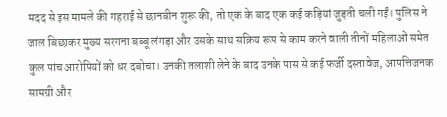मदद से इस मामले की गहराई से छानबीन शुरू की, तो एक के बाद एक कई कड़ियां जुड़ती चली गईं। पुलिस ने जाल बिछाकर मुख्य सरगना बब्बू लंगड़ा और उसके साथ सक्रिय रूप से काम करने वाली तीनों महिलाओं समेत कुल पांच आरोपियों को धर दबोचा। उनकी तलाशी लेने के बाद उनके पास से कई फर्जी दस्तावेज, आपत्तिजनक सामग्री और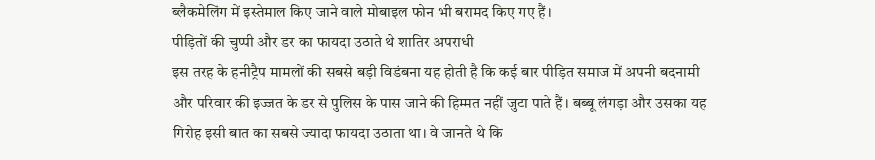ब्लैकमेलिंग में इस्तेमाल किए जाने वाले मोबाइल फोन भी बरामद किए गए हैं।
पीड़ितों की चुप्पी और डर का फायदा उठाते थे शातिर अपराधी
इस तरह के हनीट्रैप मामलों की सबसे बड़ी विडंबना यह होती है कि कई बार पीड़ित समाज में अपनी बदनामी और परिवार की इज्जत के डर से पुलिस के पास जाने की हिम्मत नहीं जुटा पाते हैं। बब्बू लंगड़ा और उसका यह गिरोह इसी बात का सबसे ज्यादा फायदा उठाता था। वे जानते थे कि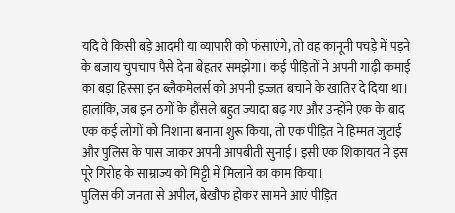यदि वे किसी बड़े आदमी या व्यापारी को फंसाएंगे, तो वह कानूनी पचड़े में पड़ने के बजाय चुपचाप पैसे देना बेहतर समझेगा। कई पीड़ितों ने अपनी गाढ़ी कमाई का बड़ा हिस्सा इन ब्लैकमेलर्स को अपनी इज्जत बचाने के खातिर दे दिया था। हालांकि, जब इन ठगों के हौंसले बहुत ज्यादा बढ़ गए और उन्होंने एक के बाद एक कई लोगों को निशाना बनाना शुरू किया, तो एक पीड़ित ने हिम्मत जुटाई और पुलिस के पास जाकर अपनी आपबीती सुनाई। इसी एक शिकायत ने इस पूरे गिरोह के साम्राज्य को मिट्टी में मिलाने का काम किया।
पुलिस की जनता से अपील, बेखौफ होकर सामने आएं पीड़ित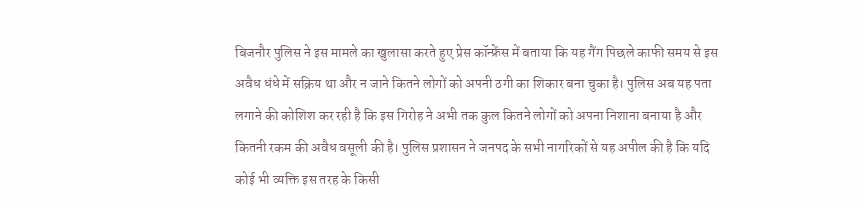बिजनौर पुलिस ने इस मामले का खुलासा करते हुए प्रेस कॉन्फ्रेंस में बताया कि यह गैंग पिछले काफी समय से इस अवैध धंधे में सक्रिय था और न जाने कितने लोगों को अपनी ठगी का शिकार बना चुका है। पुलिस अब यह पता लगाने की कोशिश कर रही है कि इस गिरोह ने अभी तक कुल कितने लोगों को अपना निशाना बनाया है और कितनी रकम की अवैध वसूली की है। पुलिस प्रशासन ने जनपद के सभी नागरिकों से यह अपील की है कि यदि कोई भी व्यक्ति इस तरह के किसी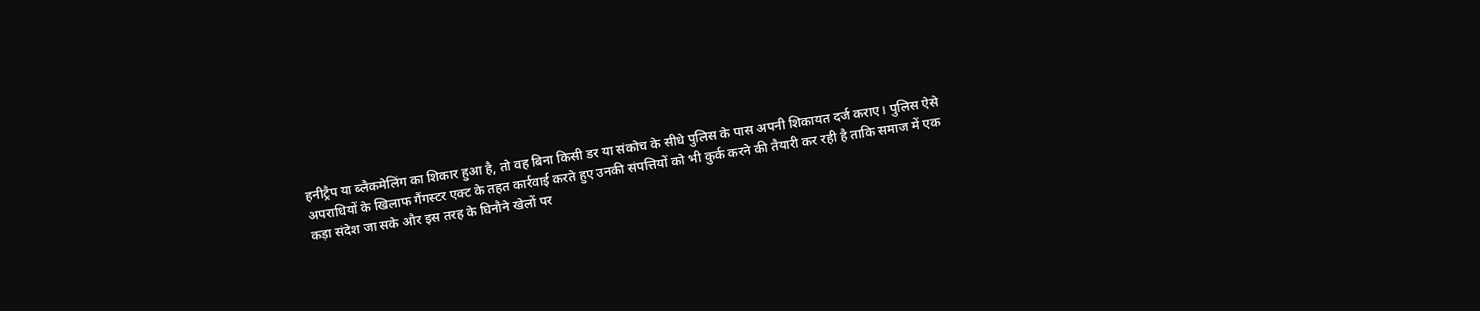हनीट्रैप या ब्लैकमेलिंग का शिकार हुआ है, तो वह बिना किसी डर या संकोच के सीधे पुलिस के पास अपनी शिकायत दर्ज कराए। पुलिस ऐसे अपराधियों के खिलाफ गैंगस्टर एक्ट के तहत कार्रवाई करते हुए उनकी संपत्तियों को भी कुर्क करने की तैयारी कर रही है ताकि समाज में एक कड़ा संदेश जा सके और इस तरह के घिनौने खेलों पर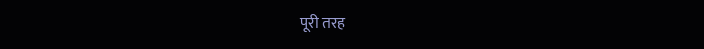पूरी तरह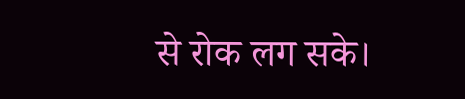से रोक लग सके।